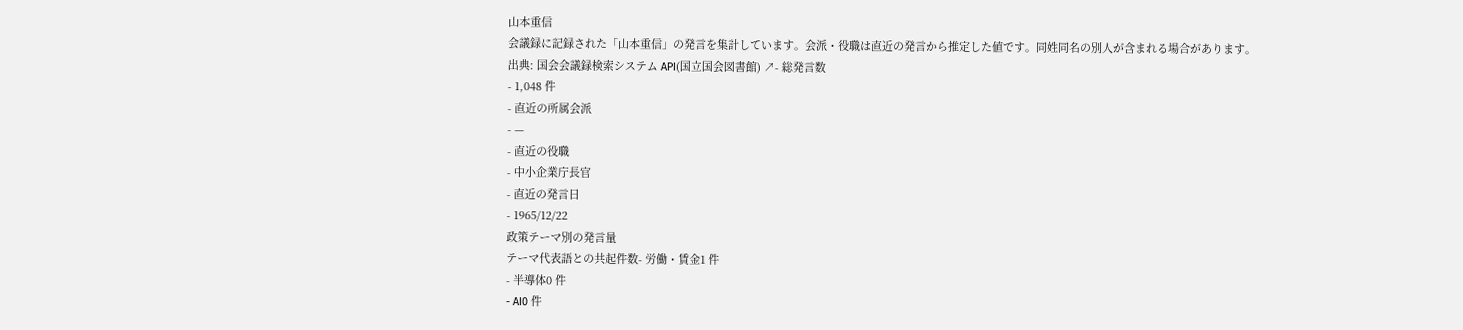山本重信
会議録に記録された「山本重信」の発言を集計しています。会派・役職は直近の発言から推定した値です。同姓同名の別人が含まれる場合があります。
出典: 国会会議録検索システム API(国立国会図書館) ↗- 総発言数
- 1,048 件
- 直近の所属会派
- —
- 直近の役職
- 中小企業庁長官
- 直近の発言日
- 1965/12/22
政策テーマ別の発言量
テーマ代表語との共起件数- 労働・賃金1 件
- 半導体0 件
- AI0 件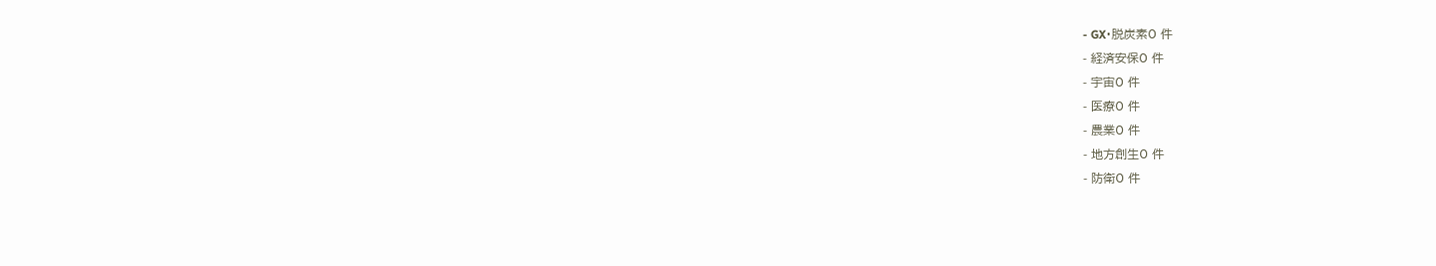- GX・脱炭素0 件
- 経済安保0 件
- 宇宙0 件
- 医療0 件
- 農業0 件
- 地方創生0 件
- 防衛0 件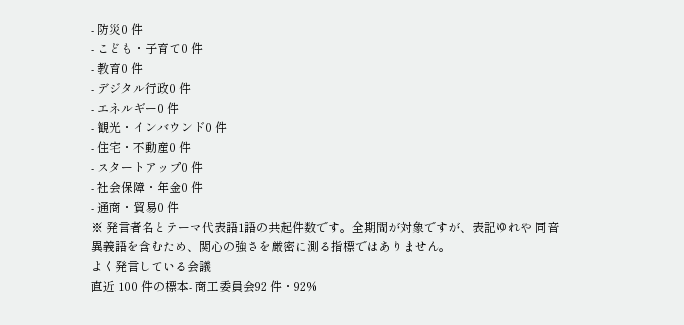- 防災0 件
- こども・子育て0 件
- 教育0 件
- デジタル行政0 件
- エネルギー0 件
- 観光・インバウンド0 件
- 住宅・不動産0 件
- スタートアップ0 件
- 社会保障・年金0 件
- 通商・貿易0 件
※ 発言者名とテーマ代表語1語の共起件数です。全期間が対象ですが、表記ゆれや 同音異義語を含むため、関心の強さを厳密に測る指標ではありません。
よく発言している会議
直近 100 件の標本- 商工委員会92 件・92%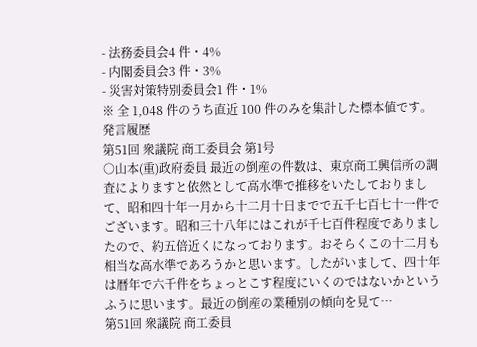- 法務委員会4 件・4%
- 内閣委員会3 件・3%
- 災害対策特別委員会1 件・1%
※ 全 1,048 件のうち直近 100 件のみを集計した標本値です。
発言履歴
第51回 衆議院 商工委員会 第1号
○山本(重)政府委員 最近の倒産の件数は、東京商工興信所の調査によりますと依然として高水準で推移をいたしておりまして、昭和四十年一月から十二月十日までで五千七百七十一件でございます。昭和三十八年にはこれが千七百件程度でありましたので、約五倍近くになっております。おそらくこの十二月も相当な高水準であろうかと思います。したがいまして、四十年は暦年で六千件をちょっとこす程度にいくのではないかというふうに思います。最近の倒産の業種別の傾向を見て…
第51回 衆議院 商工委員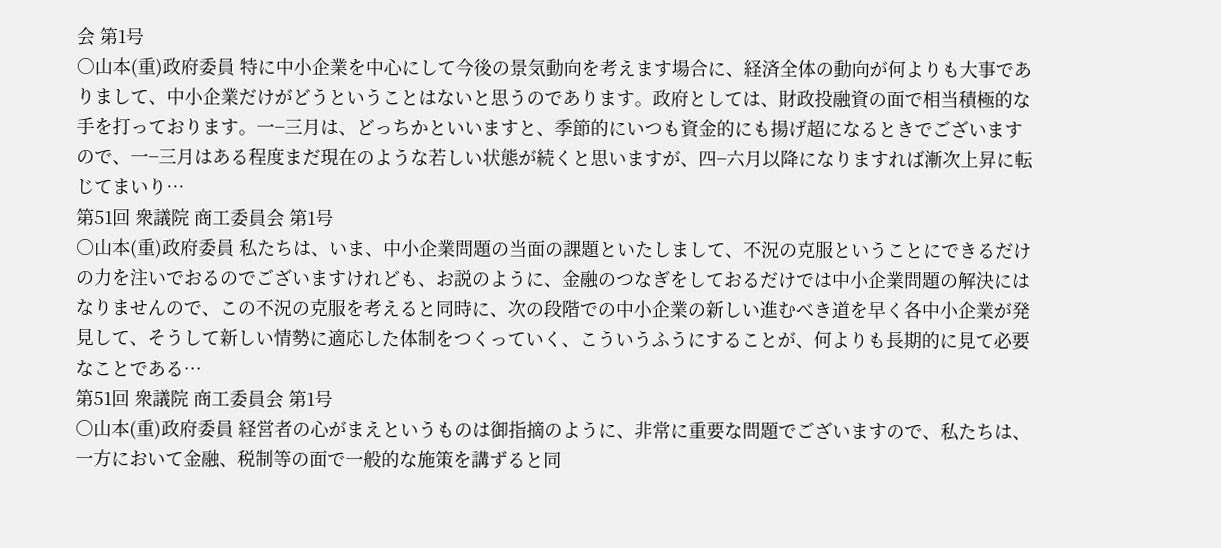会 第1号
○山本(重)政府委員 特に中小企業を中心にして今後の景気動向を考えます場合に、経済全体の動向が何よりも大事でありまして、中小企業だけがどうということはないと思うのであります。政府としては、財政投融資の面で相当積極的な手を打っております。一−三月は、どっちかといいますと、季節的にいつも資金的にも揚げ超になるときでございますので、一−三月はある程度まだ現在のような若しい状態が続くと思いますが、四−六月以降になりますれば漸次上昇に転じてまいり…
第51回 衆議院 商工委員会 第1号
○山本(重)政府委員 私たちは、いま、中小企業問題の当面の課題といたしまして、不況の克服ということにできるだけの力を注いでおるのでございますけれども、お説のように、金融のつなぎをしておるだけでは中小企業問題の解決にはなりませんので、この不況の克服を考えると同時に、次の段階での中小企業の新しい進むべき道を早く各中小企業が発見して、そうして新しい情勢に適応した体制をつくっていく、こういうふうにすることが、何よりも長期的に見て必要なことである…
第51回 衆議院 商工委員会 第1号
○山本(重)政府委員 経営者の心がまえというものは御指摘のように、非常に重要な問題でございますので、私たちは、一方において金融、税制等の面で一般的な施策を講ずると同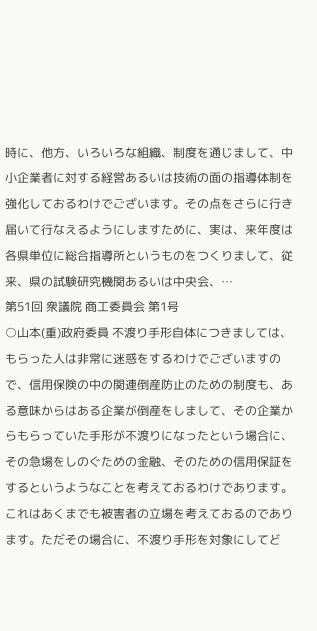時に、他方、いろいろな組織、制度を通じまして、中小企業者に対する経営あるいは技術の面の指導体制を強化しておるわけでございます。その点をさらに行き届いて行なえるようにしますために、実は、来年度は各県単位に総合指導所というものをつくりまして、従来、県の試験研究機関あるいは中央会、…
第51回 衆議院 商工委員会 第1号
○山本(重)政府委員 不渡り手形自体につきましては、もらった人は非常に迷惑をするわけでございますので、信用保険の中の関連倒産防止のための制度も、ある意味からはある企業が倒産をしまして、その企業からもらっていた手形が不渡りになったという場合に、その急場をしのぐための金融、そのための信用保証をするというようなことを考えておるわけであります。これはあくまでも被害者の立場を考えておるのであります。ただその場合に、不渡り手形を対象にしてど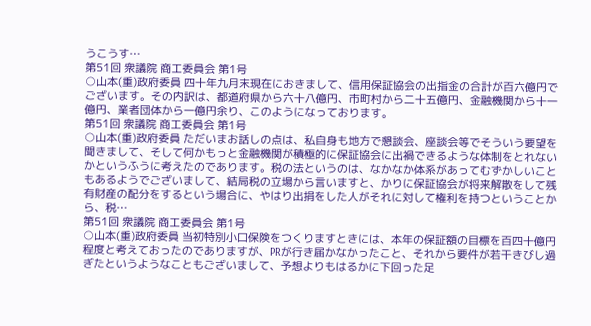うこうす…
第51回 衆議院 商工委員会 第1号
○山本(重)政府委員 四十年九月末現在におきまして、信用保証協会の出指金の合計が百六億円でございます。その内訳は、都道府県から六十八億円、市町村から二十五億円、金融機関から十一億円、業者団体から一億円余り、このようになっております。
第51回 衆議院 商工委員会 第1号
○山本(重)政府委員 ただいまお話しの点は、私自身も地方で懇談会、座談会等でそういう要望を聞きまして、そして何かもっと金融機関が積極的に保証協会に出禍できるような体制をとれないかというふうに考えたのであります。税の法というのは、なかなか体系があってむずかしいこともあるようでございまして、結局税の立場から言いますと、かりに保証協会が将来解散をして残有財産の配分をするという場合に、やはり出捐をした人がそれに対して権利を持つということから、税…
第51回 衆議院 商工委員会 第1号
○山本(重)政府委員 当初特別小口保険をつくりますときには、本年の保証額の目標を百四十億円程度と考えておったのでありますが、PRが行き届かなかったこと、それから要件が若干きびし過ぎたというようなこともございまして、予想よりもはるかに下回った足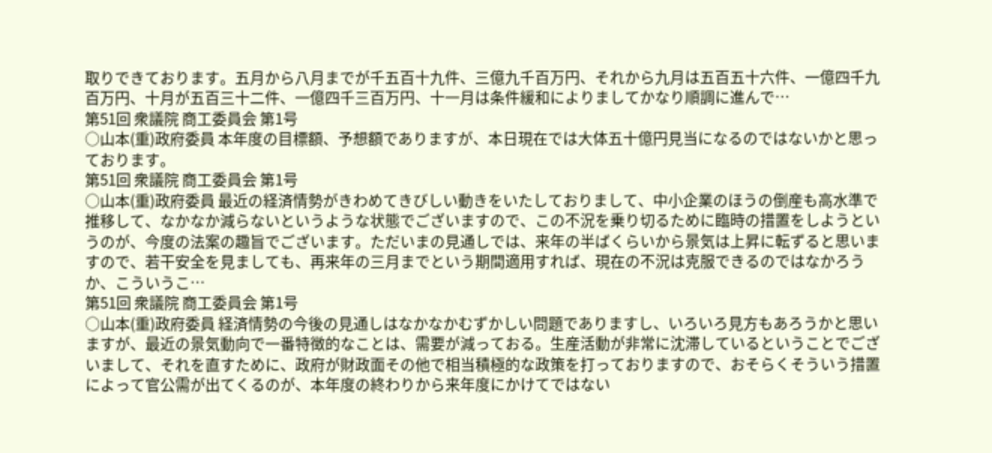取りできております。五月から八月までが千五百十九件、三億九千百万円、それから九月は五百五十六件、一億四千九百万円、十月が五百三十二件、一億四千三百万円、十一月は条件緩和によりましてかなり順調に進んで…
第51回 衆議院 商工委員会 第1号
○山本(重)政府委員 本年度の目標額、予想額でありますが、本日現在では大体五十億円見当になるのではないかと思っております。
第51回 衆議院 商工委員会 第1号
○山本(重)政府委員 最近の経済情勢がきわめてきびしい動きをいたしておりまして、中小企業のほうの倒産も高水準で推移して、なかなか減らないというような状態でございますので、この不況を乗り切るために臨時の措置をしようというのが、今度の法案の趣旨でございます。ただいまの見通しでは、来年の半ばくらいから景気は上昇に転ずると思いますので、若干安全を見ましても、再来年の三月までという期間適用すれば、現在の不況は克服できるのではなかろうか、こういうこ…
第51回 衆議院 商工委員会 第1号
○山本(重)政府委員 経済情勢の今後の見通しはなかなかむずかしい問題でありますし、いろいろ見方もあろうかと思いますが、最近の景気動向で一番特徴的なことは、需要が減っておる。生産活動が非常に沈滞しているということでございまして、それを直すために、政府が財政面その他で相当積極的な政策を打っておりますので、おそらくそういう措置によって官公需が出てくるのが、本年度の終わりから来年度にかけてではない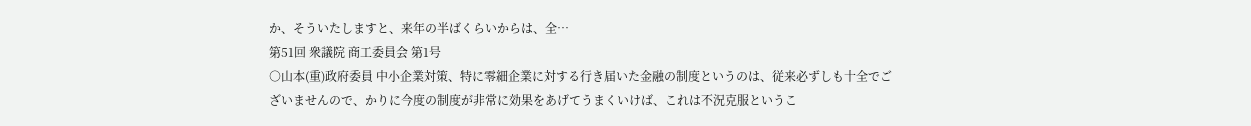か、そういたしますと、来年の半ばくらいからは、全…
第51回 衆議院 商工委員会 第1号
○山本(重)政府委員 中小企業対策、特に零細企業に対する行き届いた金融の制度というのは、従来必ずしも十全でございませんので、かりに今度の制度が非常に効果をあげてうまくいけば、これは不況克服というこ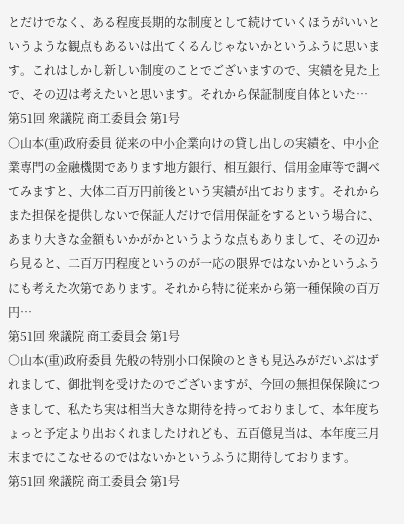とだけでなく、ある程度長期的な制度として続けていくほうがいいというような観点もあるいは出てくるんじゃないかというふうに思います。これはしかし新しい制度のことでございますので、実績を見た上で、その辺は考えたいと思います。それから保証制度自体といた…
第51回 衆議院 商工委員会 第1号
○山本(重)政府委員 従来の中小企業向けの貸し出しの実績を、中小企業専門の金融機関であります地方銀行、相互銀行、信用金庫等で調べてみますと、大体二百万円前後という実績が出ております。それからまた担保を提供しないで保証人だけで信用保証をするという場合に、あまり大きな金額もいかがかというような点もありまして、その辺から見ると、二百万円程度というのが一応の限界ではないかというふうにも考えた次第であります。それから特に従来から第一種保険の百万円…
第51回 衆議院 商工委員会 第1号
○山本(重)政府委員 先般の特別小口保険のときも見込みがだいぶはずれまして、御批判を受けたのでございますが、今回の無担保保険につきまして、私たち実は相当大きな期待を持っておりまして、本年度ちょっと予定より出おくれましたけれども、五百億見当は、本年度三月末までにこなせるのではないかというふうに期待しております。
第51回 衆議院 商工委員会 第1号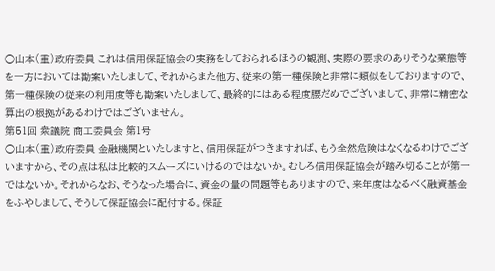○山本(重)政府委員 これは信用保証協会の実務をしておられるほうの観測、実際の要求のありそうな業態等を一方においては勘案いたしまして、それからまた他方、従来の第一種保険と非常に類似をしておりますので、第一種保険の従来の利用度等も勘案いたしまして、最終的にはある程度腰だめでございまして、非常に精密な算出の根拠があるわけではございません。
第51回 衆議院 商工委員会 第1号
○山本(重)政府委員 金融機関といたしますと、信用保証がつきますれば、もう全然危険はなくなるわけでございますから、その点は私は比較的スムーズにいけるのではないか。むしろ信用保証協会が踏み切ることが第一ではないか。それからなお、そうなった場合に、資金の量の問題等もありますので、来年度はなるべく融資基金をふやしまして、そうして保証協会に配付する。保証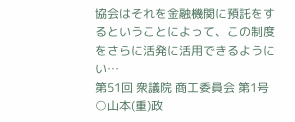協会はそれを金融機関に預託をするということによって、この制度をさらに活発に活用できるようにい…
第51回 衆議院 商工委員会 第1号
○山本(重)政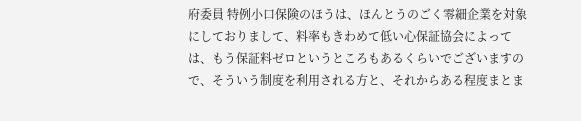府委員 特例小口保険のほうは、ほんとうのごく零細企業を対象にしておりまして、料率もきわめて低い心保証協会によっては、もう保証料ゼロというところもあるくらいでございますので、そういう制度を利用される方と、それからある程度まとま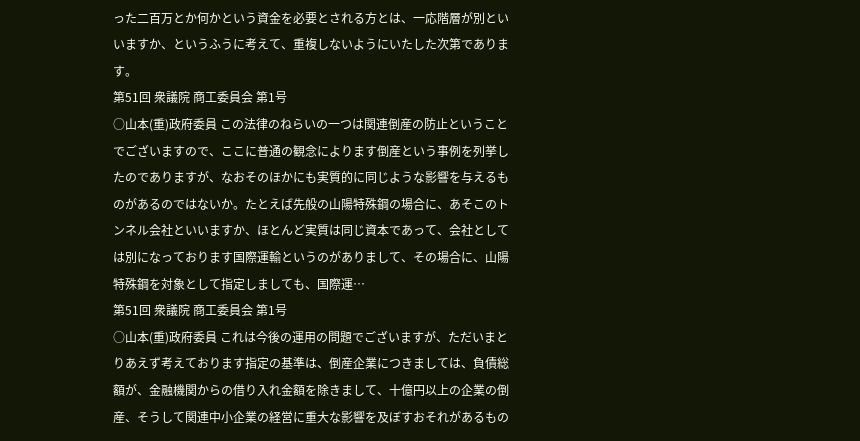った二百万とか何かという資金を必要とされる方とは、一応階層が別といいますか、というふうに考えて、重複しないようにいたした次第であります。
第51回 衆議院 商工委員会 第1号
○山本(重)政府委員 この法律のねらいの一つは関連倒産の防止ということでございますので、ここに普通の観念によります倒産という事例を列挙したのでありますが、なおそのほかにも実質的に同じような影響を与えるものがあるのではないか。たとえば先般の山陽特殊鋼の場合に、あそこのトンネル会社といいますか、ほとんど実質は同じ資本であって、会社としては別になっております国際運輸というのがありまして、その場合に、山陽特殊鋼を対象として指定しましても、国際運…
第51回 衆議院 商工委員会 第1号
○山本(重)政府委員 これは今後の運用の問題でございますが、ただいまとりあえず考えております指定の基準は、倒産企業につきましては、負債総額が、金融機関からの借り入れ金額を除きまして、十億円以上の企業の倒産、そうして関連中小企業の経営に重大な影響を及ぼすおそれがあるもの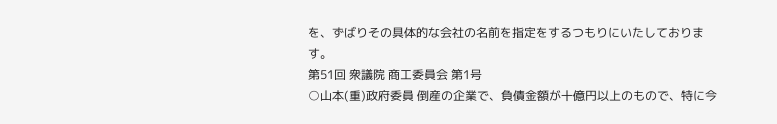を、ずばりその具体的な会社の名前を指定をするつもりにいたしております。
第51回 衆議院 商工委員会 第1号
○山本(重)政府委員 倒産の企業で、負債金額が十億円以上のもので、特に今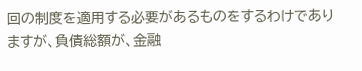回の制度を適用する必要があるものをするわけでありますが、負債総額が、金融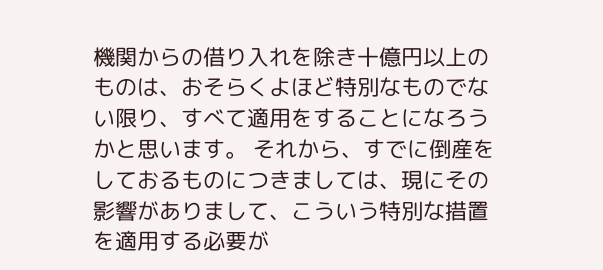機関からの借り入れを除き十億円以上のものは、おそらくよほど特別なものでない限り、すべて適用をすることになろうかと思います。 それから、すでに倒産をしておるものにつきましては、現にその影響がありまして、こういう特別な措置を適用する必要が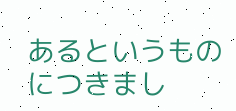あるというものにつきまし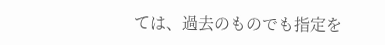ては、過去のものでも指定を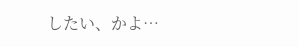したい、かよ…